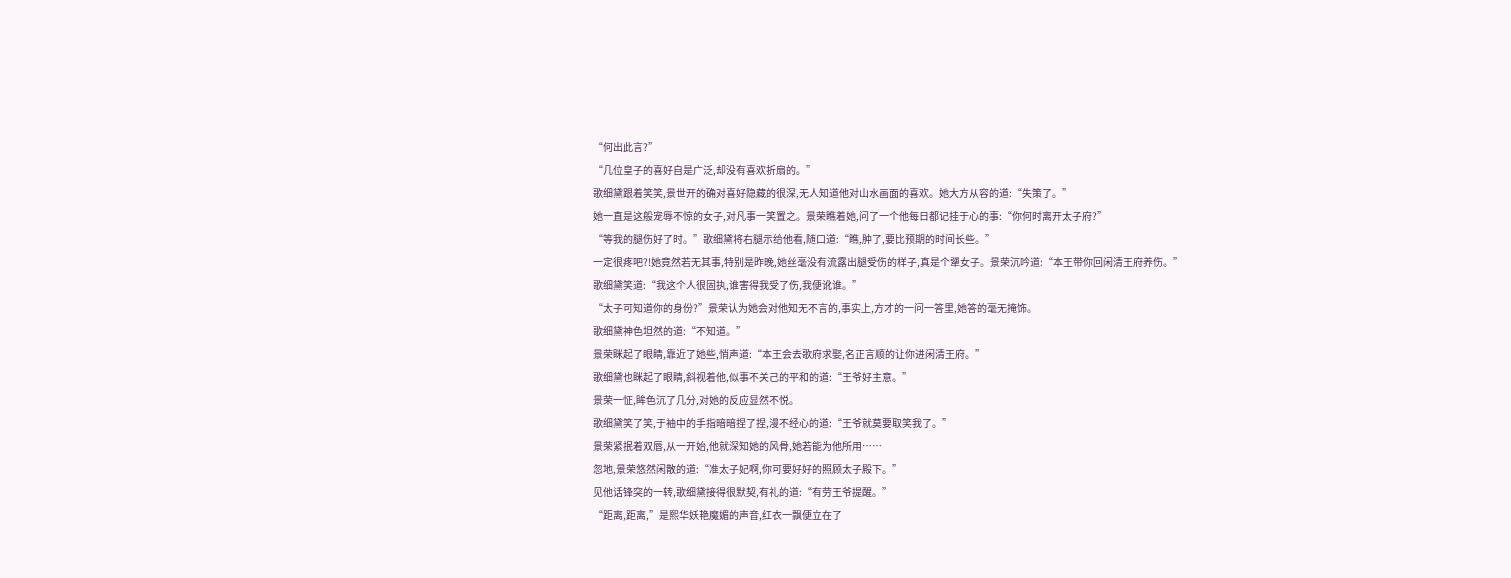“何出此言?”
“几位皇子的喜好自是广泛,却没有喜欢折扇的。”
歌细黛跟着笑笑,景世开的确对喜好隐藏的很深,无人知道他对山水画面的喜欢。她大方从容的道:“失策了。”
她一直是这般宠辱不惊的女子,对凡事一笑置之。景荣瞧着她,问了一个他每日都记挂于心的事:“你何时离开太子府?”
“等我的腿伤好了时。”歌细黛将右腿示给他看,随口道:“瞧,肿了,要比预期的时间长些。”
一定很疼吧?!她竟然若无其事,特别是昨晚,她丝毫没有流露出腿受伤的样子,真是个犟女子。景荣沉吟道:“本王带你回闲清王府养伤。”
歌细黛笑道:“我这个人很固执,谁害得我受了伤,我便讹谁。”
“太子可知道你的身份?”景荣认为她会对他知无不言的,事实上,方才的一问一答里,她答的毫无掩饰。
歌细黛神色坦然的道:“不知道。”
景荣眯起了眼睛,靠近了她些,悄声道:“本王会去歌府求娶,名正言顺的让你进闲清王府。”
歌细黛也眯起了眼睛,斜视着他,似事不关己的平和的道:“王爷好主意。”
景荣一怔,眸色沉了几分,对她的反应显然不悦。
歌细黛笑了笑,于袖中的手指暗暗捏了捏,漫不经心的道:“王爷就莫要取笑我了。”
景荣紧抿着双唇,从一开始,他就深知她的风骨,她若能为他所用……
忽地,景荣悠然闲散的道:“准太子妃啊,你可要好好的照顾太子殿下。”
见他话锋突的一转,歌细黛接得很默契,有礼的道:“有劳王爷提醒。”
“距离,距离,”是熙华妖艳魔媚的声音,红衣一飘便立在了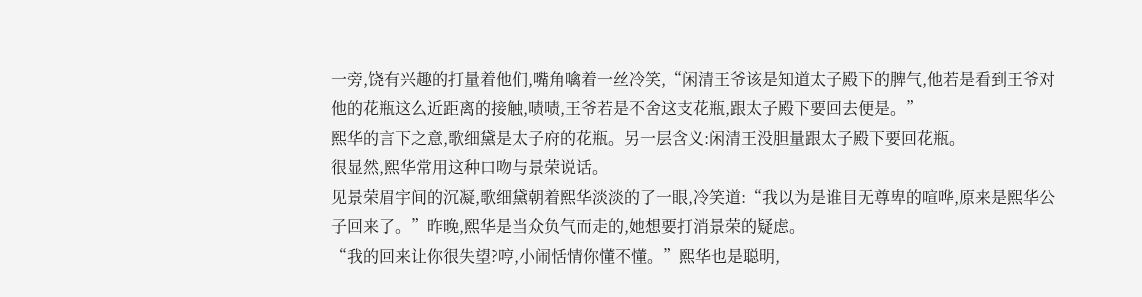一旁,饶有兴趣的打量着他们,嘴角噙着一丝冷笑,“闲清王爷该是知道太子殿下的脾气,他若是看到王爷对他的花瓶这么近距离的接触,啧啧,王爷若是不舍这支花瓶,跟太子殿下要回去便是。”
熙华的言下之意,歌细黛是太子府的花瓶。另一层含义:闲清王没胆量跟太子殿下要回花瓶。
很显然,熙华常用这种口吻与景荣说话。
见景荣眉宇间的沉凝,歌细黛朝着熙华淡淡的了一眼,冷笑道:“我以为是谁目无尊卑的喧哗,原来是熙华公子回来了。”昨晚,熙华是当众负气而走的,她想要打消景荣的疑虑。
“我的回来让你很失望?哼,小闹恬情你懂不懂。”熙华也是聪明,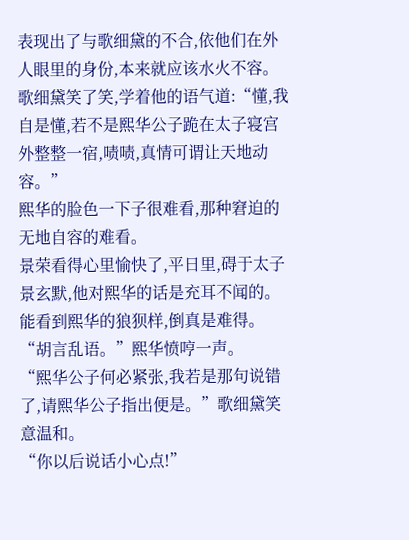表现出了与歌细黛的不合,依他们在外人眼里的身份,本来就应该水火不容。
歌细黛笑了笑,学着他的语气道:“懂,我自是懂,若不是熙华公子跪在太子寝宫外整整一宿,啧啧,真情可谓让天地动容。”
熙华的脸色一下子很难看,那种窘迫的无地自容的难看。
景荣看得心里愉快了,平日里,碍于太子景玄默,他对熙华的话是充耳不闻的。能看到熙华的狼狈样,倒真是难得。
“胡言乱语。”熙华愤哼一声。
“熙华公子何必紧张,我若是那句说错了,请熙华公子指出便是。”歌细黛笑意温和。
“你以后说话小心点!”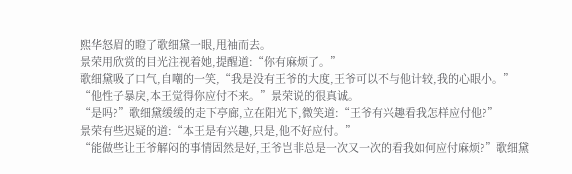熙华怒眉的瞪了歌细黛一眼,甩袖而去。
景荣用欣赏的目光注视着她,提醒道:“你有麻烦了。”
歌细黛吸了口气,自嘲的一笑,“我是没有王爷的大度,王爷可以不与他计较,我的心眼小。”
“他性子暴戾,本王觉得你应付不来。”景荣说的很真诚。
“是吗?”歌细黛缓缓的走下亭廊,立在阳光下,微笑道:“王爷有兴趣看我怎样应付他?”
景荣有些迟疑的道:“本王是有兴趣,只是,他不好应付。”
“能做些让王爷解闷的事情固然是好,王爷岂非总是一次又一次的看我如何应付麻烦?”歌细黛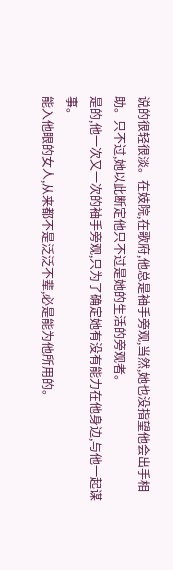说的很轻很淡。在妓院,在歌府,他总是袖手旁观,当然,她也没指望他会出手相助。只不过,她以此断定他只不过是她的生活的旁观者。
是的,他一次又一次的袖手旁观,只为了确定她有没有能力在他身边,与他一起谋事。
能入他眼的女人,从来都不是泛泛不辈,必是能为他所用的。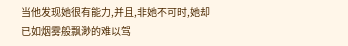当他发现她很有能力,并且,非她不可时,她却已如烟雾般飘渺的难以驾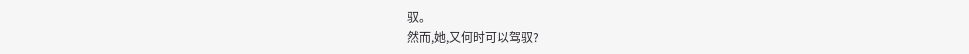驭。
然而,她,又何时可以驾驭?